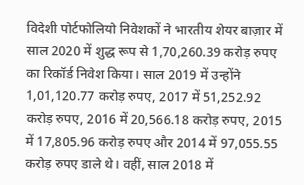विदेशी पोर्टफोलियो निवेशकों ने भारतीय शेयर बाज़ार में साल 2020 में शुद्ध रूप से 1,70,260.39 करोड़ रुपए का रिकॉर्ड निवेश किया। साल 2019 में उन्होंने 1,01,120.77 करोड़ रुपए, 2017 में 51,252.92 करोड़ रुपए, 2016 में 20,566.18 करोड़ रुपए, 2015 में 17,805.96 करोड़ रुपए और 2014 में 97,055.55 करोड़ रुपए डाले थे। वहीं, साल 2018 में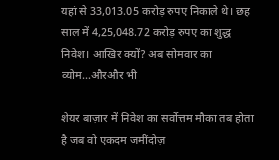यहां से 33,013.05 करोड़ रुपए निकाले थे। छह साल में 4,25,048.72 करोड़ रुपए का शुद्ध निवेश। आखिर क्यों? अब सोमवार का व्योम…औरऔर भी

शेयर बाज़ार में निवेश का सर्वोत्तम मौका तब होता है जब वो एकदम जमींदोज़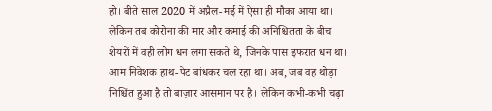हो। बीते साल 2020 में अप्रैल-मई में ऐसा ही मौका आया था। लेकिन तब कोरोना की मार और कमाई की अनिश्चितता के बीच शेयरों में वही लोग धन लगा सकते थे, जिनके पास इफरात धन था। आम निवेशक हाथ-पेट बांधकर चल रहा था। अब, जब वह थोड़ा निश्चिंत हुआ है तो बाज़ार आसमान पर है। लेकिन कभी-कभी चढ़ा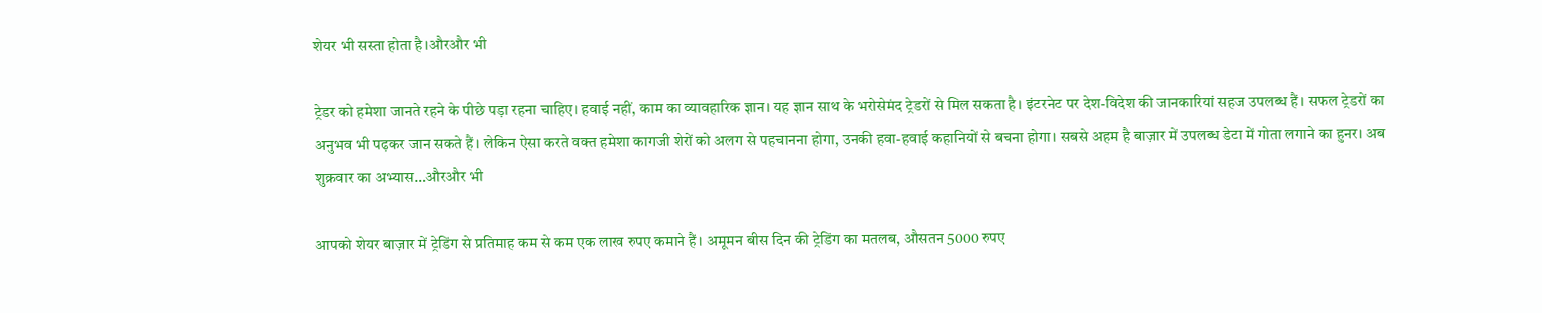शेयर भी सस्ता होता है।औरऔर भी

ट्रेडर को हमेशा जानते रहने के पीछे पड़ा रहना चाहिए। हवाई नहीं, काम का व्यावहारिक ज्ञान। यह ज्ञान साथ के भरोसेमंद ट्रेडरों से मिल सकता है। इंटरनेट पर देश-विदेश की जानकारियां सहज उपलब्ध हैं। सफल ट्रेडरों का अनुभव भी पढ़कर जान सकते हैं। लेकिन ऐसा करते वक्त हमेशा कागजी शेरों को अलग से पहचानना होगा, उनकी हवा-हवाई कहानियों से बचना होगा। सबसे अहम है बाज़ार में उपलब्ध डेटा में गोता लगाने का हुनर। अब शुक्रवार का अभ्यास…औरऔर भी

आपको शेयर बाज़ार में ट्रेडिंग से प्रतिमाह कम से कम एक लाख रुपए कमाने हैं। अमूमन बीस दिन की ट्रेडिंग का मतलब, औसतन 5000 रुपए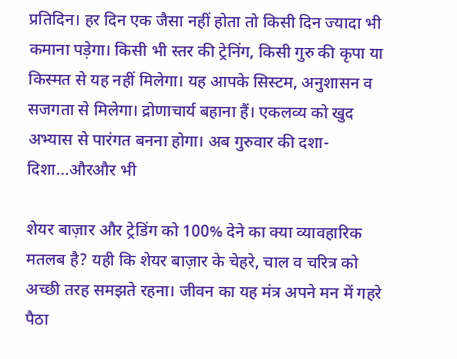प्रतिदिन। हर दिन एक जैसा नहीं होता तो किसी दिन ज्यादा भी कमाना पड़ेगा। किसी भी स्तर की ट्रेनिंग, किसी गुरु की कृपा या किस्मत से यह नहीं मिलेगा। यह आपके सिस्टम, अनुशासन व सजगता से मिलेगा। द्रोणाचार्य बहाना हैं। एकलव्य को खुद अभ्यास से पारंगत बनना होगा। अब गुरुवार की दशा-दिशा…औरऔर भी

शेयर बाज़ार और ट्रेडिंग को 100% देने का क्या व्यावहारिक मतलब है? यही कि शेयर बाज़ार के चेहरे, चाल व चरित्र को अच्छी तरह समझते रहना। जीवन का यह मंत्र अपने मन में गहरे पैठा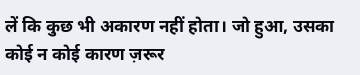लें कि कुछ भी अकारण नहीं होता। जो हुआ, उसका कोई न कोई कारण ज़रूर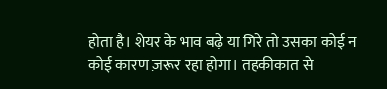होता है। शेयर के भाव बढ़े या गिरे तो उसका कोई न कोई कारण ज़रूर रहा होगा। तहकीकात से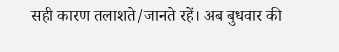सही कारण तलाशते/जानते रहें। अब बुधवार की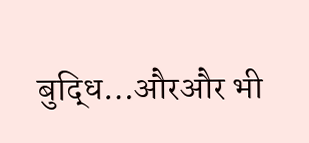बुद्धि…औरऔर भी